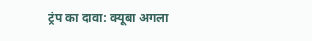ट्रंप का दावा: क्यूबा अगला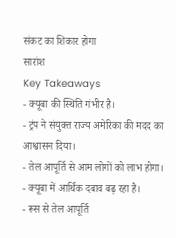संकट का शिकार होगा
सारांश
Key Takeaways
- क्यूबा की स्थिति गंभीर है।
- ट्रंप ने संयुक्त राज्य अमेरिका की मदद का आश्वासन दिया।
- तेल आपूर्ति से आम लोगों को लाभ होगा।
- क्यूबा में आर्थिक दबाव बढ़ रहा है।
- रूस से तेल आपूर्ति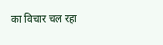का विचार चल रहा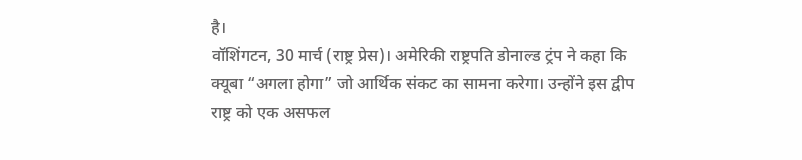है।
वॉशिंगटन, 30 मार्च (राष्ट्र प्रेस)। अमेरिकी राष्ट्रपति डोनाल्ड ट्रंप ने कहा कि क्यूबा “अगला होगा” जो आर्थिक संकट का सामना करेगा। उन्होंने इस द्वीप राष्ट्र को एक असफल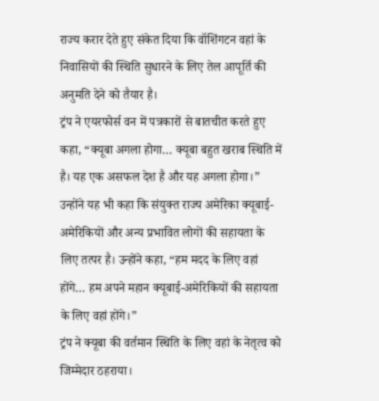राज्य करार देते हुए संकेत दिया कि वॉशिंगटन वहां के निवासियों की स्थिति सुधारने के लिए तेल आपूर्ति की अनुमति देने को तैयार है।
ट्रंप ने एयरफोर्स वन में पत्रकारों से बातचीत करते हुए कहा, “क्यूबा अगला होगा… क्यूबा बहुत खराब स्थिति में है। यह एक असफल देश है और यह अगला होगा।”
उन्होंने यह भी कहा कि संयुक्त राज्य अमेरिका क्यूबाई-अमेरिकियों और अन्य प्रभावित लोगों की सहायता के लिए तत्पर है। उन्होंने कहा, “हम मदद के लिए वहां होंगे… हम अपने महान क्यूबाई-अमेरिकियों की सहायता के लिए वहां होंगे।”
ट्रंप ने क्यूबा की वर्तमान स्थिति के लिए वहां के नेतृत्व को जिम्मेदार ठहराया।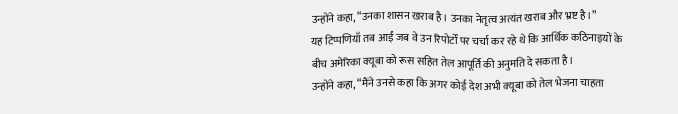उन्होंने कहा, “उनका शासन खराब है। उनका नेतृत्व अत्यंत खराब और भ्रष्ट है।”
यह टिप्पणियाँ तब आईं जब वे उन रिपोर्टों पर चर्चा कर रहे थे कि आर्थिक कठिनाइयों के बीच अमेरिका क्यूबा को रूस सहित तेल आपूर्ति की अनुमति दे सकता है।
उन्होंने कहा, “मैंने उनसे कहा कि अगर कोई देश अभी क्यूबा को तेल भेजना चाहता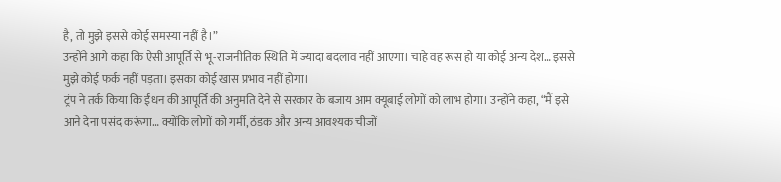है, तो मुझे इससे कोई समस्या नहीं है।”
उन्होंने आगे कहा कि ऐसी आपूर्ति से भू-राजनीतिक स्थिति में ज्यादा बदलाव नहीं आएगा। चाहे वह रूस हो या कोई अन्य देश… इससे मुझे कोई फर्क नहीं पड़ता। इसका कोई खास प्रभाव नहीं होगा।
ट्रंप ने तर्क किया कि ईंधन की आपूर्ति की अनुमति देने से सरकार के बजाय आम क्यूबाई लोगों को लाभ होगा। उन्होंने कहा, “मैं इसे आने देना पसंद करूंगा… क्योंकि लोगों को गर्मी, ठंडक और अन्य आवश्यक चीजों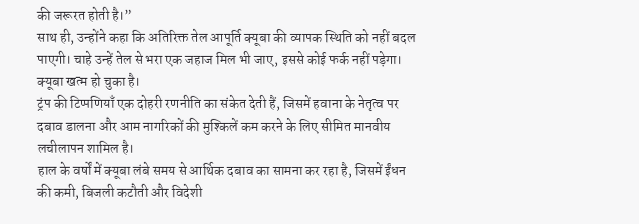की जरूरत होती है।”
साथ ही, उन्होंने कहा कि अतिरिक्त तेल आपूर्ति क्यूबा की व्यापक स्थिति को नहीं बदल पाएगी। चाहे उन्हें तेल से भरा एक जहाज मिल भी जाए, इससे कोई फर्क नहीं पड़ेगा। क्यूबा खत्म हो चुका है।
ट्रंप की टिप्पणियाँ एक दोहरी रणनीति का संकेत देती हैं, जिसमें हवाना के नेतृत्व पर दबाव डालना और आम नागरिकों की मुश्किलें कम करने के लिए सीमित मानवीय लचीलापन शामिल है।
हाल के वर्षों में क्यूबा लंबे समय से आर्थिक दबाव का सामना कर रहा है, जिसमें ईंधन की कमी, बिजली कटौती और विदेशी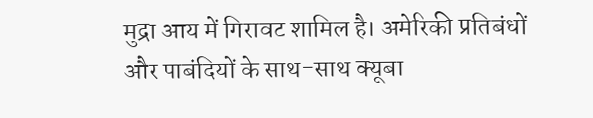मुद्रा आय में गिरावट शामिल है। अमेरिकी प्रतिबंधों और पाबंदियों के साथ-साथ क्यूबा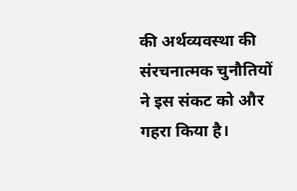की अर्थव्यवस्था की संरचनात्मक चुनौतियों ने इस संकट को और गहरा किया है।